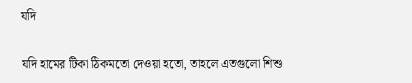যদি

যদি হামের টিকা ঠিকমতো দেওয়া হতো, তাহলে এতগুলো শিশু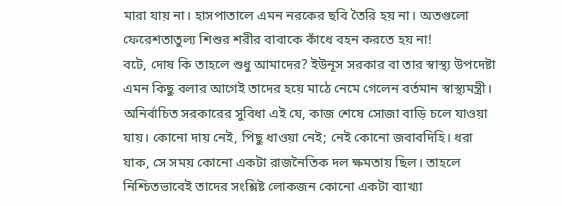মারা যায় না। হাসপাতালে এমন নরকের ছবি তৈরি হয় না। অতগুলো ফেরেশতাতুল্য শিশুর শরীর বাবাকে কাঁধে বহন করতে হয় না!
বটে, দোষ কি তাহলে শুধু আমাদের? ইউনূস সরকার বা তার স্বাস্থ্য উপদেষ্টা এমন কিছু বলার আগেই তাদের হয়ে মাঠে নেমে গেলেন বর্তমান স্বাস্থ্যমন্ত্রী। অনির্বাচিত সরকারের সুবিধা এই যে, কাজ শেষে সোজা বাড়ি চলে যাওয়া যায়। কোনো দায় নেই, পিছু ধাওয়া নেই; নেই কোনো জবাবদিহি। ধরা যাক, সে সময় কোনো একটা রাজনৈতিক দল ক্ষমতায় ছিল। তাহলে নিশ্চিতভাবেই তাদের সংশ্লিষ্ট লোকজন কোনো একটা ব্যাখ্যা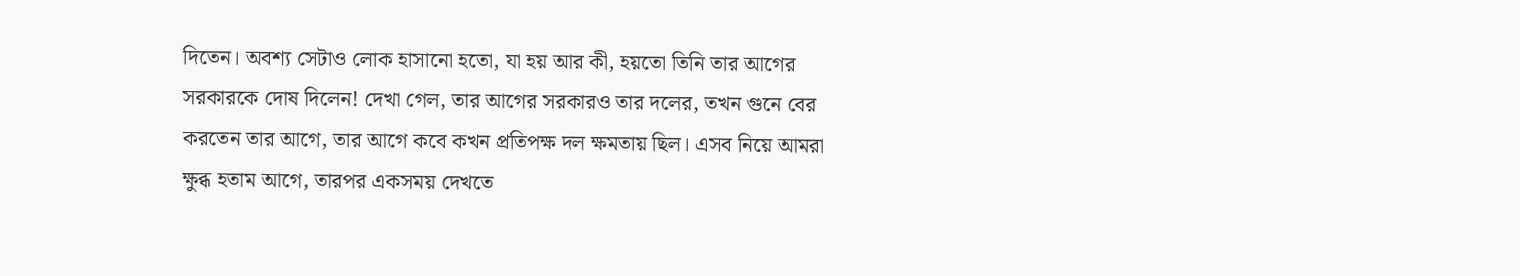দিতেন। অবশ্য সেটাও লোক হাসানো হতো, যা হয় আর কী, হয়তো তিনি তার আগের সরকারকে দোষ দিলেন! দেখা গেল, তার আগের সরকারও তার দলের, তখন গুনে বের করতেন তার আগে, তার আগে কবে কখন প্রতিপক্ষ দল ক্ষমতায় ছিল। এসব নিয়ে আমরা ক্ষুব্ধ হতাম আগে, তারপর একসময় দেখতে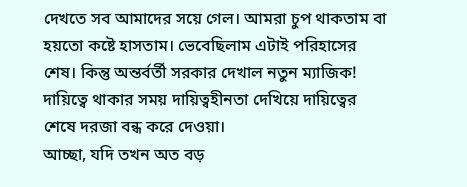দেখতে সব আমাদের সয়ে গেল। আমরা চুপ থাকতাম বা হয়তো কষ্টে হাসতাম। ভেবেছিলাম এটাই পরিহাসের শেষ। কিন্তু অন্তর্বর্তী সরকার দেখাল নতুন ম্যাজিক! দায়িত্বে থাকার সময় দায়িত্বহীনতা দেখিয়ে দায়িত্বের শেষে দরজা বন্ধ করে দেওয়া।
আচ্ছা, যদি তখন অত বড়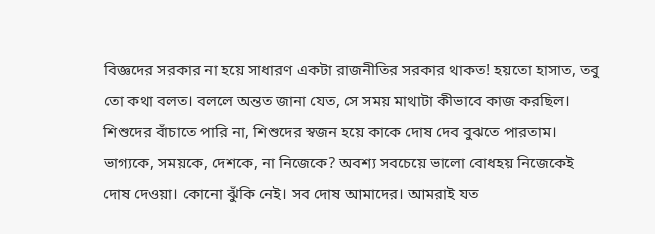বিজ্ঞদের সরকার না হয়ে সাধারণ একটা রাজনীতির সরকার থাকত! হয়তো হাসাত, তবু তো কথা বলত। বললে অন্তত জানা যেত, সে সময় মাথাটা কীভাবে কাজ করছিল। শিশুদের বাঁচাতে পারি না, শিশুদের স্বজন হয়ে কাকে দোষ দেব বুঝতে পারতাম। ভাগ্যকে, সময়কে, দেশকে, না নিজেকে? অবশ্য সবচেয়ে ভালো বোধহয় নিজেকেই দোষ দেওয়া। কোনো ঝুঁকি নেই। সব দোষ আমাদের। আমরাই যত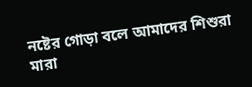নষ্টের গোড়া বলে আমাদের শিশুরা মারা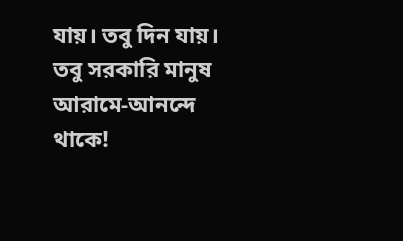যায়। তবু দিন যায়। তবু সরকারি মানুষ আরামে-আনন্দে থাকে!